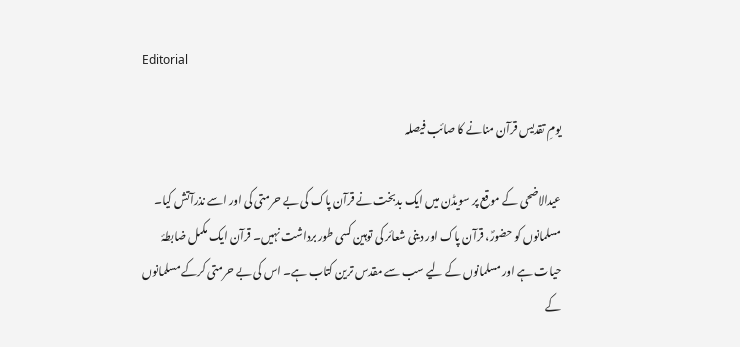Editorial

یومِ تقدیس قرآن منانے کا صائب فیصلہ

عیدالاضحی کے موقع پر سویڈن میں ایک بدبخت نے قرآن پاک کی بے حرمتی کی اور اسے نذرآتش کیا۔ مسلمانوں کو حضورؐ، قرآن پاک اور دینی شعائر کی توہین کسی طور برداشت نہیں۔ قرآن ایک مکمل ضابطۂ حیات ہے اور مسلمانوں کے لیے سب سے مقدس ترین کتاب ہے۔ اس کی بے حرمتی کرکے مسلمانوں کے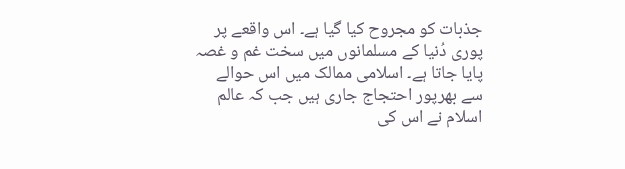جذبات کو مجروح کیا گیا ہے۔ اس واقعے پر پوری دُنیا کے مسلمانوں میں سخت غم و غصہ پایا جاتا ہے۔ اسلامی ممالک میں اس حوالے سے بھرپور احتجاج جاری ہیں جب کہ عالم اسلام نے اس کی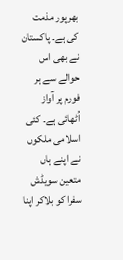بھرپور مذمت کی ہے۔ پاکستان نے بھی اس حوالے سے ہر فورم پر آواز اُٹھائی ہے۔ کئی اسلامی ملکوں نے اپنے ہاں متعین سویڈش سفرا کو بلاکر اپنا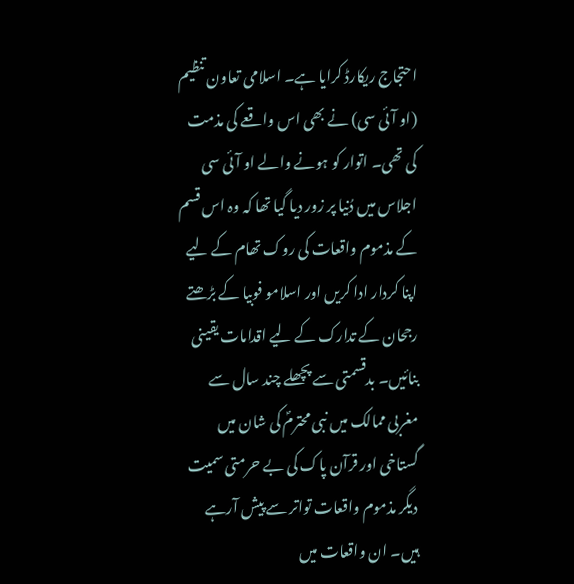احتجاج ریکارڈ کرایا ہے۔ اسلامی تعاون تنظیم (او آئی سی) نے بھی اس واقعے کی مذمت کی تھی۔ اتوار کو ہونے والے او آئی سی اجلاس میں دُنیا پر زور دیا گیا تھا کہ وہ اس قسم کے مذموم واقعات کی روک تھام کے لیے اپنا کردار ادا کریں اور اسلامو فوبیا کے بڑھتے رجحان کے تدارک کے لیے اقدامات یقینی بنائیں۔ بدقسمتی سے پچھلے چند سال سے مغربی ممالک میں نبی محترمؐ کی شان میں گستاخی اور قرآن پاک کی بے حرمتی سمیت دیگر مذموم واقعات تواتر سے پیش آرہے ہیں۔ ان واقعات میں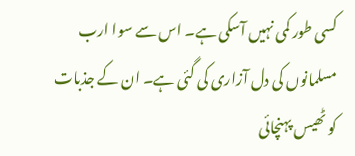کسی طور کمی نہیں آسکی ہے۔ اس سے سوا ارب مسلمانوں کی دل آزاری کی گئی ہے۔ ان کے جذبات کو ٹھیس پہنچائی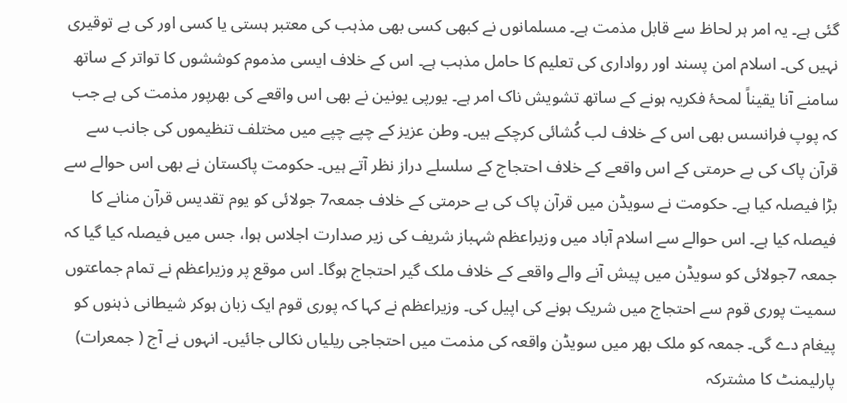گئی ہے۔ یہ امر ہر لحاظ سے قابل مذمت ہے۔ مسلمانوں نے کبھی کسی بھی مذہب کی معتبر ہستی یا کسی اور کی بے توقیری نہیں کی۔ اسلام امن پسند اور رواداری کی تعلیم کا حامل مذہب ہے۔ اس کے خلاف ایسی مذموم کوششوں کا تواتر کے ساتھ سامنے آنا یقیناً لمحۂ فکریہ ہونے کے ساتھ تشویش ناک امر ہے۔ یورپی یونین نے بھی اس واقعے کی بھرپور مذمت کی ہے جب کہ پوپ فرانسس بھی اس کے خلاف لب کُشائی کرچکے ہیں۔ وطن عزیز کے چپے چپے میں مختلف تنظیموں کی جانب سے قرآن پاک کی بے حرمتی کے اس واقعے کے خلاف احتجاج کے سلسلے دراز نظر آتے ہیں۔ حکومت پاکستان نے بھی اس حوالے سے بڑا فیصلہ کیا ہے۔ حکومت نے سویڈن میں قرآن پاک کی بے حرمتی کے خلاف جمعہ7 جولائی کو یوم تقدیس قرآن منانے کا فیصلہ کیا ہے۔ اس حوالے سے اسلام آباد میں وزیراعظم شہباز شریف کی زیر صدارت اجلاس ہوا، جس میں فیصلہ کیا گیا کہ جمعہ 7جولائی کو سویڈن میں پیش آنے والے واقعے کے خلاف ملک گیر احتجاج ہوگا۔ اس موقع پر وزیراعظم نے تمام جماعتوں سمیت پوری قوم سے احتجاج میں شریک ہونے کی اپیل کی۔ وزیراعظم نے کہا کہ پوری قوم ایک زبان ہوکر شیطانی ذہنوں کو پیغام دے گی۔ جمعہ کو ملک بھر میں سویڈن واقعہ کی مذمت میں احتجاجی ریلیاں نکالی جائیں۔ انہوں نے آج ( جمعرات) پارلیمنٹ کا مشترکہ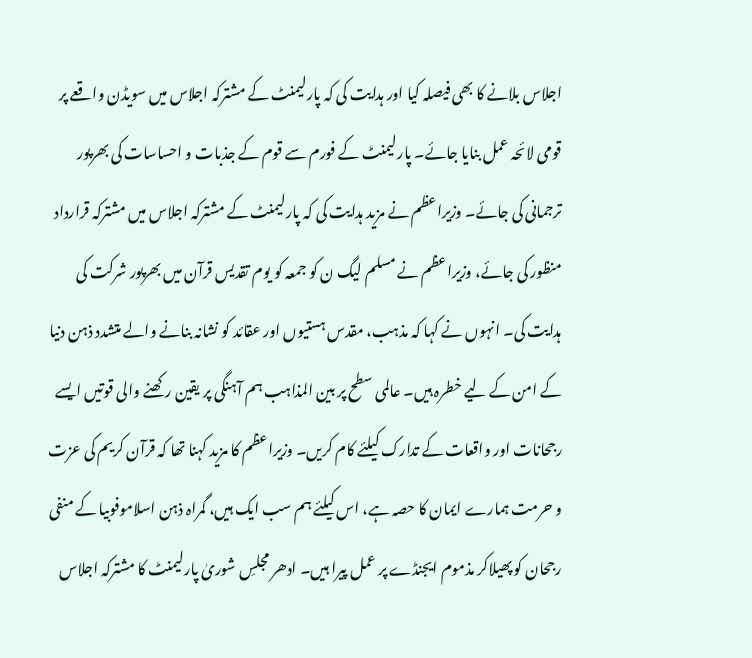اجلاس بلانے کا بھی فیصلہ کیا اور ہدایت کی کہ پارلیمنٹ کے مشترکہ اجلاس میں سویڈن واقعے پر قومی لائحہ عمل بنایا جائے۔ پارلیمنٹ کے فورم سے قوم کے جذبات و احساسات کی بھرپور ترجمانی کی جائے۔ وزیراعظم نے مزید ہدایت کی کہ پارلیمنٹ کے مشترکہ اجلاس میں مشترکہ قرارداد منظور کی جائے، وزیراعظم نے مسلم لیگ ن کو جمعہ کو یوم تقدیس قرآن میں بھرپور شرکت کی ہدایت کی۔ انہوں نے کہا کہ مذہب، مقدس ہستیوں اور عقائد کو نشانہ بنانے والے متشدد ذہن دنیا کے امن کے لیے خطرہ ہیں۔ عالمی سطح پر بین المذاہب ہم آہنگی پر یقین رکھنے والی قوتیں ایسے رجحانات اور واقعات کے تدارک کیلئے کام کریں۔ وزیراعظم کا مزید کہنا تھا کہ قرآن کریم کی عزت و حرمت ہمارے ایمان کا حصہ ہے، اس کیلئے ہم سب ایک ہیں، گمراہ ذہن اسلاموفوبیا کے منفی رجحان کو پھیلاکر مذموم ایجنڈے پر عمل پیرا ہیں۔ ادھر مجلسِ شوریٰ پارلیمنٹ کا مشترکہ اجلاس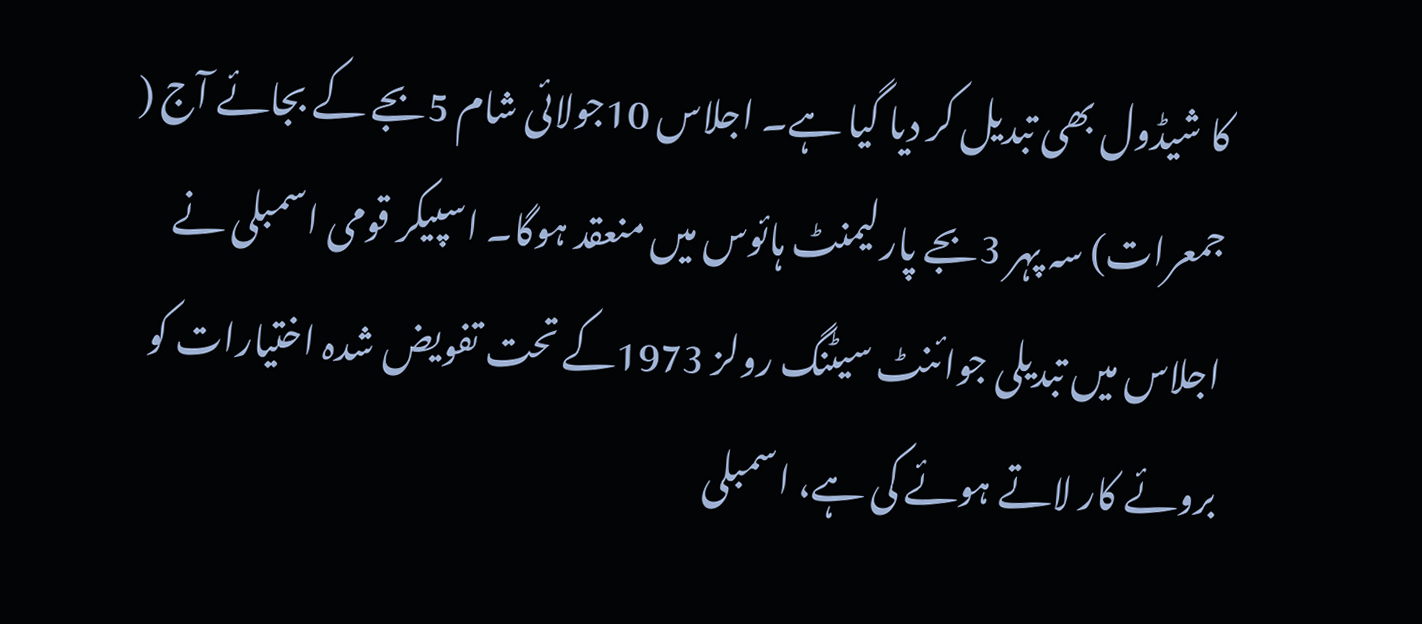کا شیڈول بھی تبدیل کر دیا گیا ہے۔ اجلاس 10جولائی شام 5بجے کے بجائے آج ( جمعرات) سہ پہر 3بجے پارلیمنٹ ہائوس میں منعقد ہوگا۔ اسپیکر قومی اسمبلی نے اجلاس میں تبدیلی جوائنٹ سیٹنگ رولز 1973کے تحت تفویض شدہ اختیارات کو بروئے کار لاتے ہوئے کی ہے، اسمبلی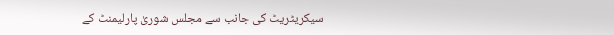سیکریٹریٹ کی جانب سے مجلس شوریٰ پارلیمنٹ کے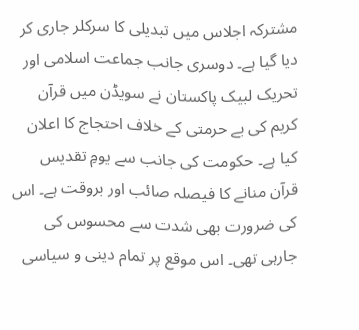مشترکہ اجلاس میں تبدیلی کا سرکلر جاری کر دیا گیا ہے۔ دوسری جانب جماعت اسلامی اور تحریک لبیک پاکستان نے سویڈن میں قرآن کریم کی بے حرمتی کے خلاف احتجاج کا اعلان کیا ہے۔ حکومت کی جانب سے یومِ تقدیس قرآن منانے کا فیصلہ صائب اور بروقت ہے۔ اس کی ضرورت بھی شدت سے محسوس کی جارہی تھی۔ اس موقع پر تمام دینی و سیاسی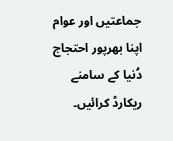جماعتیں اور عوام اپنا بھرپور احتجاج دُنیا کے سامنے ریکارڈ کرائیں۔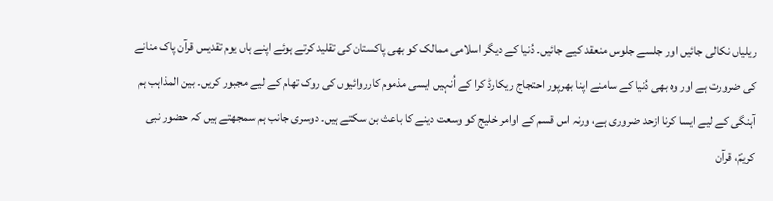ریلیاں نکالی جائیں اور جلسے جلوس منعقد کیے جائیں۔ دُنیا کے دیگر اسلامی ممالک کو بھی پاکستان کی تقلید کرتے ہوئے اپنے ہاں یوم تقدیس قرآن پاک منانے کی ضرورت ہے اور وہ بھی دُنیا کے سامنے اپنا بھرپور احتجاج ریکارڈ کرا کے اُنہیں ایسی مذموم کارروائیوں کی روک تھام کے لیے مجبور کریں۔ بین المذاہب ہم آہنگی کے لیے ایسا کرنا ازحد ضروری ہے، ورنہ اس قسم کے اوامر خلیج کو وسعت دینے کا باعث بن سکتے ہیں۔ دوسری جانب ہم سمجھتے ہیں کہ حضور نبی کریمؐ، قرآن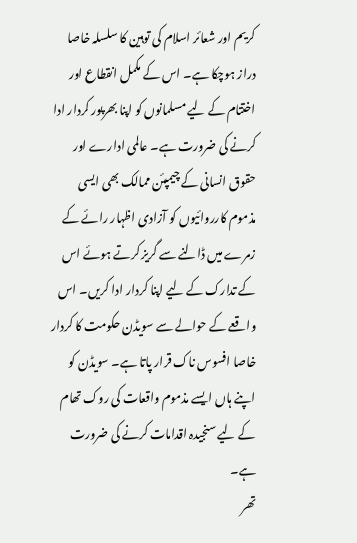کریم اور شعائر اسلام کی توہین کا سلسلہ خاصا دراز ہوچکا ہے۔ اس کے مکمل انقطاع اور اختتام کے لیے مسلمانوں کو اپنا بھرپور کردار ادا کرنے کی ضرورت ہے۔ عالمی ادارے اور حقوق انسانی کے چیمپئن ممالک بھی ایسی مذموم کارروائیوں کو آزادی اظہار رائے کے زمرے میں ڈالنے سے گریز کرتے ہوئے اس کے تدارک کے لیے اپنا کردار ادا کریں۔ اس واقعے کے حوالے سے سویڈن حکومت کا کردار خاصا افسوس ناک قرار پاتا ہے۔ سویڈن کو اپنے ہاں ایسے مذموم واقعات کی روک تھام کے لیے سنجیدہ اقدامات کرنے کی ضرورت ہے۔
تھر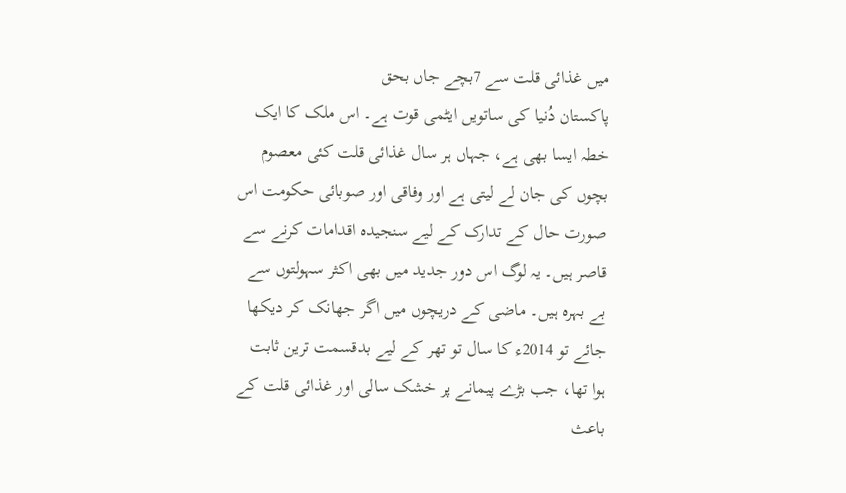میں غذائی قلت سے 7بچے جاں بحق
پاکستان دُنیا کی ساتویں ایٹمی قوت ہے۔ اس ملک کا ایک خطہ ایسا بھی ہے، جہاں ہر سال غذائی قلت کئی معصوم بچوں کی جان لے لیتی ہے اور وفاقی اور صوبائی حکومت اس صورت حال کے تدارک کے لیے سنجیدہ اقدامات کرنے سے قاصر ہیں۔ یہ لوگ اس دور جدید میں بھی اکثر سہولتوں سے بے بہرہ ہیں۔ ماضی کے دریچوں میں اگر جھانک کر دیکھا جائے تو 2014ء کا سال تو تھر کے لیے بدقسمت ترین ثابت ہوا تھا، جب بڑے پیمانے پر خشک سالی اور غذائی قلت کے باعث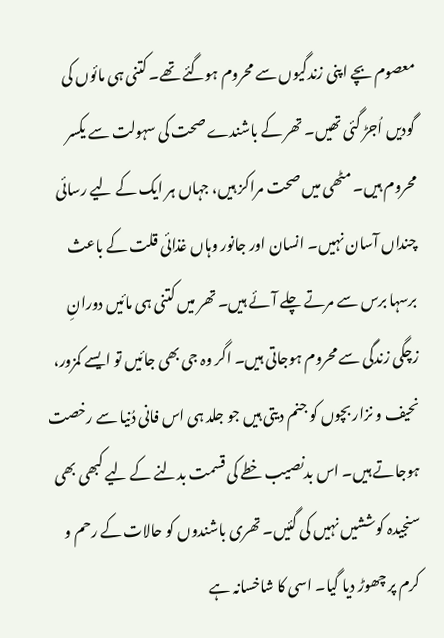معصوم بچے اپنی زندگیوں سے محروم ہوگئے تھے۔ کتنی ہی مائوں کی گودیں اُجڑ گئی تھیں۔ تھر کے باشندے صحت کی سہولت سے یکسر محروم ہیں۔ مٹھی میں صحت مراکز ہیں، جہاں ہر ایک کے لیے رسائی چنداں آسان نہیں۔ انسان اور جانور وہاں غذائی قلت کے باعث برسہا برس سے مرتے چلے آئے ہیں۔ تھر میں کتنی ہی مائیں دورانِ زچگی زندگی سے محروم ہوجاتی ہیں۔ اگر وہ جی بھی جائیں تو ایسے کمزور، نحیف و نزار بچوں کو جنم دیتی ہیں جو جلد ہی اس فانی دُنیا سے رخصت ہوجاتے ہیں۔ اس بدنصیب خطے کی قسمت بدلنے کے لیے کبھی بھی سنجیدہ کوششیں نہیں کی گئیں۔ تھری باشندوں کو حالات کے رحم و کرم پر چھوڑ دیا گیا۔ اسی کا شاخسانہ ہے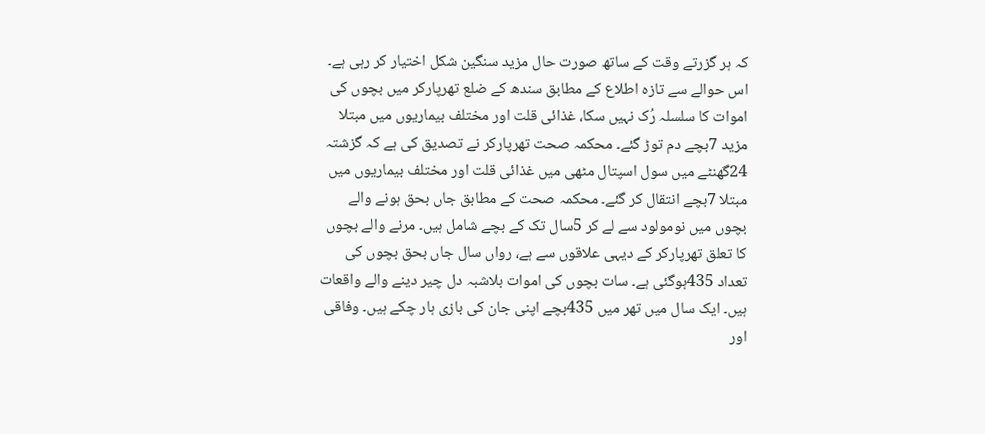کہ ہر گزرتے وقت کے ساتھ صورت حال مزید سنگین شکل اختیار کر رہی ہے۔ اس حوالے سے تازہ اطلاع کے مطابق سندھ کے ضلع تھرپارکر میں بچوں کی اموات کا سلسلہ رُک نہیں سکا، غذائی قلت اور مختلف بیماریوں میں مبتلا مزید 7بچے دم توڑ گئے۔ محکمہ صحت تھرپارکر نے تصدیق کی ہے کہ گزشتہ 24گھنٹے میں سول اسپتال مٹھی میں غذائی قلت اور مختلف بیماریوں میں مبتلا 7بچے انتقال کر گئے۔ محکمہ صحت کے مطابق جاں بحق ہونے والے بچوں میں نومولود سے لے کر 5سال تک کے بچے شامل ہیں۔ مرنے والے بچوں کا تعلق تھرپارکر کے دیہی علاقوں سے ہے، رواں سال جاں بحق بچوں کی تعداد 435ہوگئی ہے۔ سات بچوں کی اموات بلاشبہ دل چیر دینے والے واقعات ہیں۔ ایک سال میں تھر میں 435بچے اپنی جان کی بازی ہار چکے ہیں۔ وفاقی اور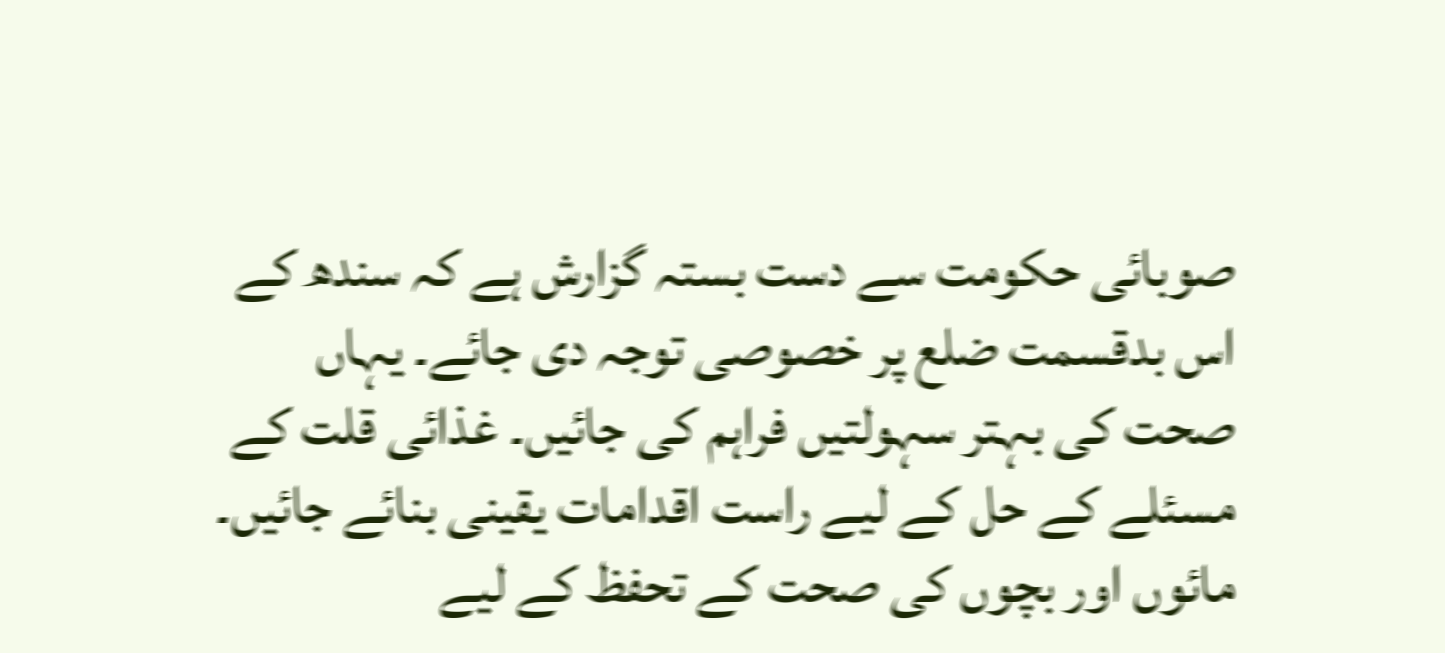صوبائی حکومت سے دست بستہ گزارش ہے کہ سندھ کے اس بدقسمت ضلع پر خصوصی توجہ دی جائے۔ یہاں صحت کی بہتر سہولتیں فراہم کی جائیں۔ غذائی قلت کے مسئلے کے حل کے لیے راست اقدامات یقینی بنائے جائیں۔ مائوں اور بچوں کی صحت کے تحفظ کے لیے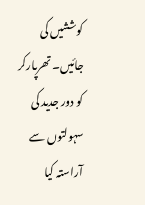کوششیں کی جائیں۔ تھرپارکر کو دور جدید کی سہولتوں سے آراستہ کیا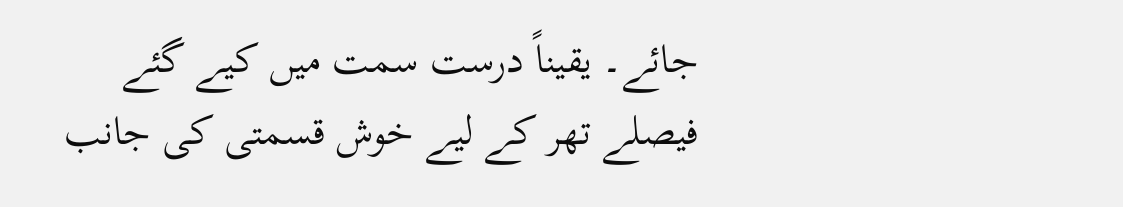جائے۔ یقیناً درست سمت میں کیے گئے فیصلے تھر کے لیے خوش قسمتی کی جانب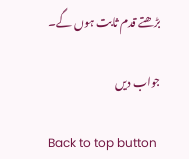بڑھتے قدم ثابت ہوں گے۔

جواب دیں

Back to top button